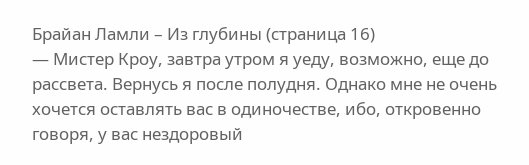Брайан Ламли – Из глубины (страница 16)
— Мистер Кроу, завтра утром я уеду, возможно, еще до рассвета. Вернусь я после полудня. Однако мне не очень хочется оставлять вас в одиночестве, ибо, откровенно говоря, у вас нездоровый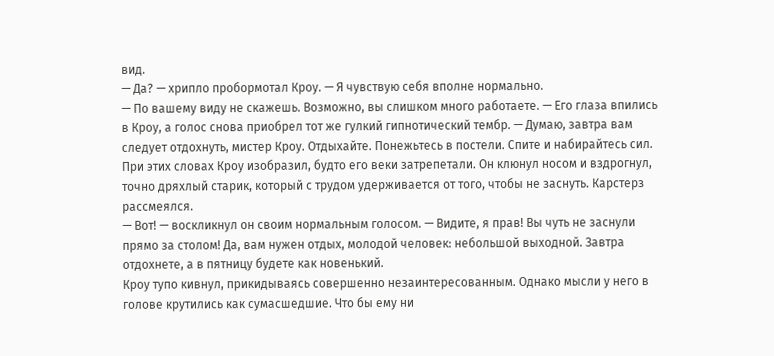вид.
— Да? — хрипло пробормотал Кроу. — Я чувствую себя вполне нормально.
— По вашему виду не скажешь. Возможно, вы слишком много работаете. — Его глаза впились в Кроу, а голос снова приобрел тот же гулкий гипнотический тембр. — Думаю, завтра вам следует отдохнуть, мистер Кроу. Отдыхайте. Понежьтесь в постели. Спите и набирайтесь сил.
При этих словах Кроу изобразил, будто его веки затрепетали. Он клюнул носом и вздрогнул, точно дряхлый старик, который с трудом удерживается от того, чтобы не заснуть. Карстерз рассмеялся.
— Вот! — воскликнул он своим нормальным голосом. — Видите, я прав! Вы чуть не заснули прямо за столом! Да, вам нужен отдых, молодой человек: небольшой выходной. Завтра отдохнете, а в пятницу будете как новенький.
Кроу тупо кивнул, прикидываясь совершенно незаинтересованным. Однако мысли у него в голове крутились как сумасшедшие. Что бы ему ни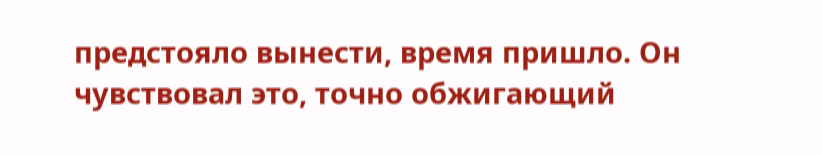предстояло вынести, время пришло. Он чувствовал это, точно обжигающий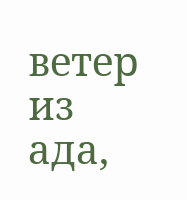ветер из ада,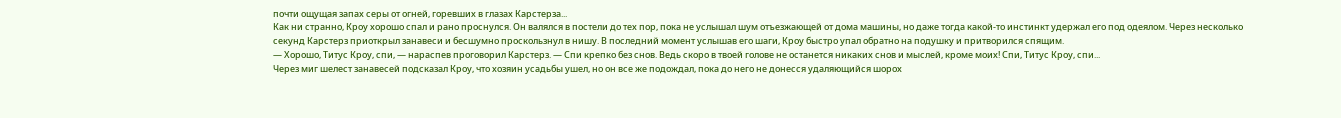почти ощущая запах серы от огней, горевших в глазах Карстерза...
Как ни странно, Кроу хорошо спал и рано проснулся. Он валялся в постели до тех пор, пока не услышал шум отъезжающей от дома машины, но даже тогда какой-то инстинкт удержал его под одеялом. Через несколько секунд Карстерз приоткрыл занавеси и бесшумно проскользнул в нишу. В последний момент услышав его шаги, Кроу быстро упал обратно на подушку и притворился спящим.
— Хорошо, Титус Кроу, спи, — нараспев проговорил Карстерз. — Спи крепко без снов. Ведь скоро в твоей голове не останется никаких снов и мыслей, кроме моих! Спи, Титус Кроу, спи...
Через миг шелест занавесей подсказал Кроу, что хозяин усадьбы ушел, но он все же подождал, пока до него не донесся удаляющийся шорох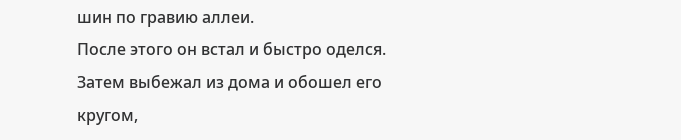шин по гравию аллеи.
После этого он встал и быстро оделся. Затем выбежал из дома и обошел его кругом,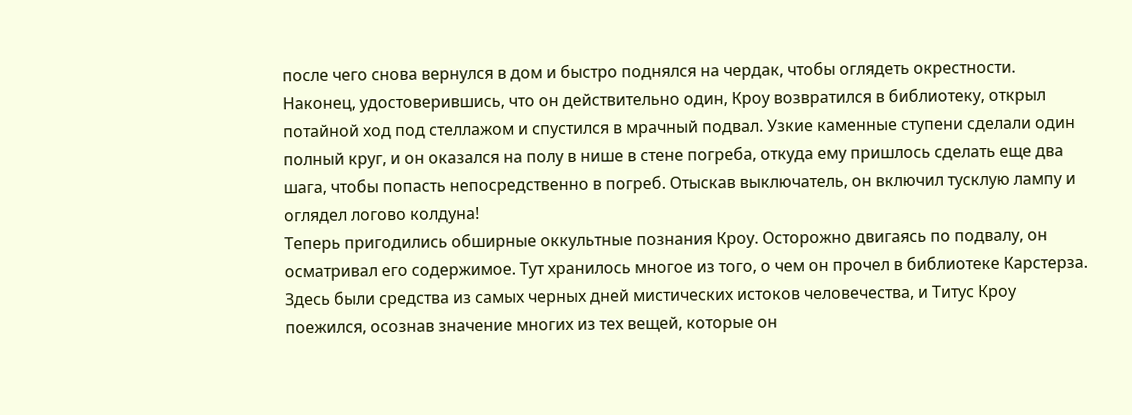после чего снова вернулся в дом и быстро поднялся на чердак, чтобы оглядеть окрестности. Наконец, удостоверившись, что он действительно один, Кроу возвратился в библиотеку, открыл потайной ход под стеллажом и спустился в мрачный подвал. Узкие каменные ступени сделали один полный круг, и он оказался на полу в нише в стене погреба, откуда ему пришлось сделать еще два шага, чтобы попасть непосредственно в погреб. Отыскав выключатель, он включил тусклую лампу и оглядел логово колдуна!
Теперь пригодились обширные оккультные познания Кроу. Осторожно двигаясь по подвалу, он осматривал его содержимое. Тут хранилось многое из того, о чем он прочел в библиотеке Карстерза. Здесь были средства из самых черных дней мистических истоков человечества, и Титус Кроу поежился, осознав значение многих из тех вещей, которые он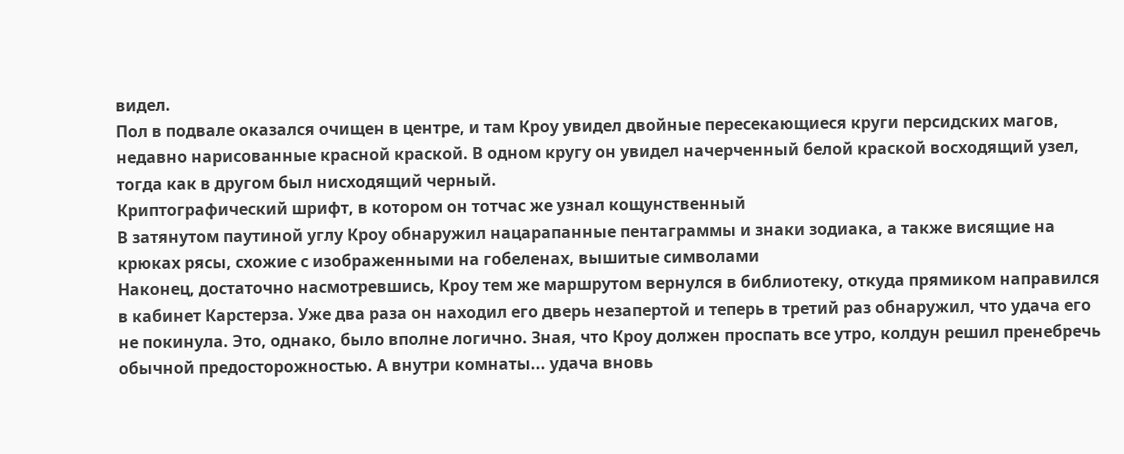видел.
Пол в подвале оказался очищен в центре, и там Кроу увидел двойные пересекающиеся круги персидских магов, недавно нарисованные красной краской. В одном кругу он увидел начерченный белой краской восходящий узел, тогда как в другом был нисходящий черный.
Криптографический шрифт, в котором он тотчас же узнал кощунственный
В затянутом паутиной углу Кроу обнаружил нацарапанные пентаграммы и знаки зодиака, а также висящие на крюках рясы, схожие с изображенными на гобеленах, вышитые символами
Наконец, достаточно насмотревшись, Кроу тем же маршрутом вернулся в библиотеку, откуда прямиком направился в кабинет Карстерза. Уже два раза он находил его дверь незапертой и теперь в третий раз обнаружил, что удача его не покинула. Это, однако, было вполне логично. Зная, что Кроу должен проспать все утро, колдун решил пренебречь обычной предосторожностью. А внутри комнаты... удача вновь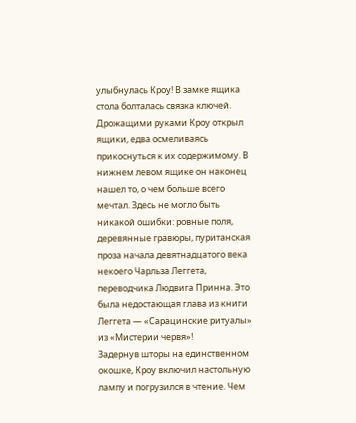улыбнулась Кроу! В замке ящика стола болталась связка ключей.
Дрожащими руками Кроу открыл ящики, едва осмеливаясь прикоснуться к их содержимому. В нижнем левом ящике он наконец нашел то, о чем больше всего мечтал. Здесь не могло быть никакой ошибки: ровные поля, деревянные гравюры, пуританская проза начала девятнадцатого века некоего Чарльза Леггета, переводчика Людвига Принна. Это была недостающая глава из книги Леггета — «Сарацинские ритуалы» из «Мистерии червя»!
Задернув шторы на единственном окошке, Кроу включил настольную лампу и погрузился в чтение. Чем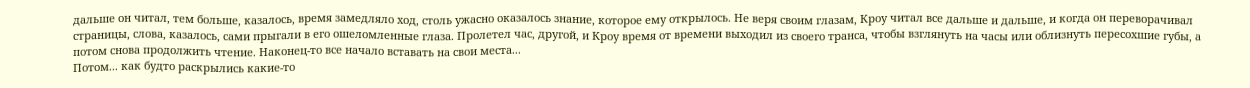дальше он читал, тем больше, казалось, время замедляло ход, столь ужасно оказалось знание, которое ему открылось. Не веря своим глазам, Кроу читал все дальше и дальше, и когда он переворачивал страницы, слова, казалось, сами прыгали в его ошеломленные глаза. Пролетел час, другой, и Кроу время от времени выходил из своего транса, чтобы взглянуть на часы или облизнуть пересохшие губы, а потом снова продолжить чтение. Наконец-то все начало вставать на свои места...
Потом... как будто раскрылись какие-то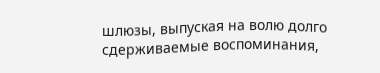шлюзы, выпуская на волю долго сдерживаемые воспоминания,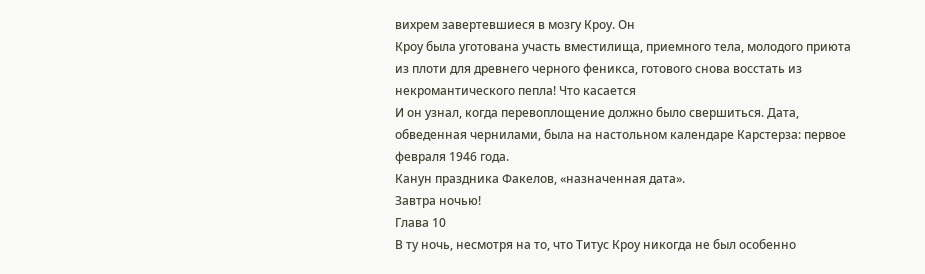вихрем завертевшиеся в мозгу Кроу. Он
Кроу была уготована участь вместилища, приемного тела, молодого приюта из плоти для древнего черного феникса, готового снова восстать из некромантического пепла! Что касается
И он узнал, когда перевоплощение должно было свершиться. Дата, обведенная чернилами, была на настольном календаре Карстерза: первое февраля 1946 года.
Канун праздника Факелов, «назначенная дата».
Завтра ночью!
Глава 10
В ту ночь, несмотря на то, что Титус Кроу никогда не был особенно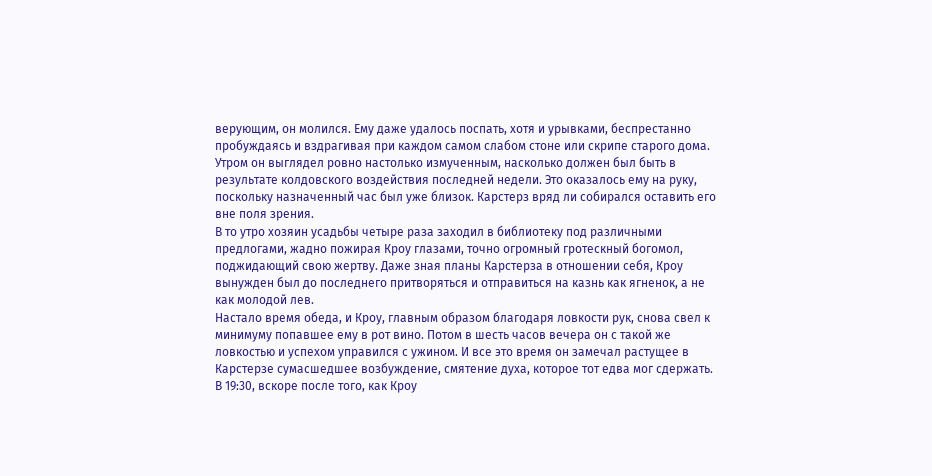верующим, он молился. Ему даже удалось поспать, хотя и урывками, беспрестанно пробуждаясь и вздрагивая при каждом самом слабом стоне или скрипе старого дома. Утром он выглядел ровно настолько измученным, насколько должен был быть в результате колдовского воздействия последней недели. Это оказалось ему на руку, поскольку назначенный час был уже близок. Карстерз вряд ли собирался оставить его вне поля зрения.
В то утро хозяин усадьбы четыре раза заходил в библиотеку под различными предлогами, жадно пожирая Кроу глазами, точно огромный гротескный богомол, поджидающий свою жертву. Даже зная планы Карстерза в отношении себя, Кроу вынужден был до последнего притворяться и отправиться на казнь как ягненок, а не как молодой лев.
Настало время обеда, и Кроу, главным образом благодаря ловкости рук, снова свел к минимуму попавшее ему в рот вино. Потом в шесть часов вечера он с такой же ловкостью и успехом управился с ужином. И все это время он замечал растущее в Карстерзе сумасшедшее возбуждение, смятение духа, которое тот едва мог сдержать.
В 19:30, вскоре после того, как Кроу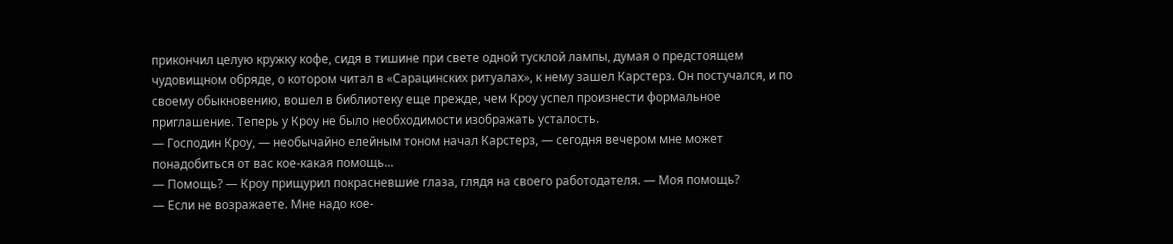прикончил целую кружку кофе, сидя в тишине при свете одной тусклой лампы, думая о предстоящем чудовищном обряде, о котором читал в «Сарацинских ритуалах», к нему зашел Карстерз. Он постучался, и по своему обыкновению, вошел в библиотеку еще прежде, чем Кроу успел произнести формальное приглашение. Теперь у Кроу не было необходимости изображать усталость.
— Господин Кроу, — необычайно елейным тоном начал Карстерз, — сегодня вечером мне может понадобиться от вас кое-какая помощь...
— Помощь? — Кроу прищурил покрасневшие глаза, глядя на своего работодателя. — Моя помощь?
— Если не возражаете. Мне надо кое-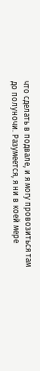что сделать в подвале, и я могу провозиться там до полуночи. Разумеется, я ни в коей мере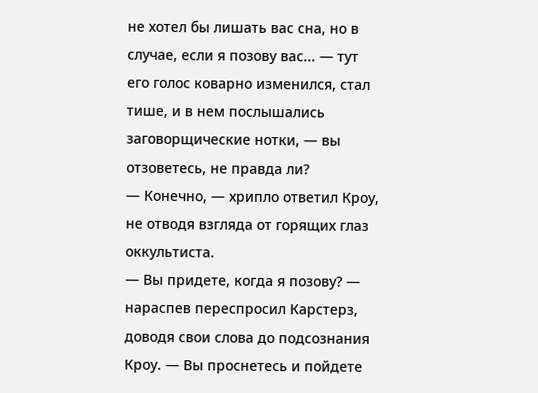не хотел бы лишать вас сна, но в случае, если я позову вас... — тут его голос коварно изменился, стал тише, и в нем послышались заговорщические нотки, — вы отзоветесь, не правда ли?
— Конечно, — хрипло ответил Кроу, не отводя взгляда от горящих глаз оккультиста.
— Вы придете, когда я позову? — нараспев переспросил Карстерз, доводя свои слова до подсознания Кроу. — Вы проснетесь и пойдете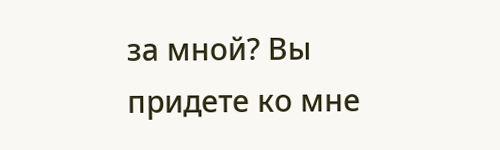за мной? Вы придете ко мне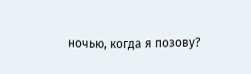ночью, когда я позову?